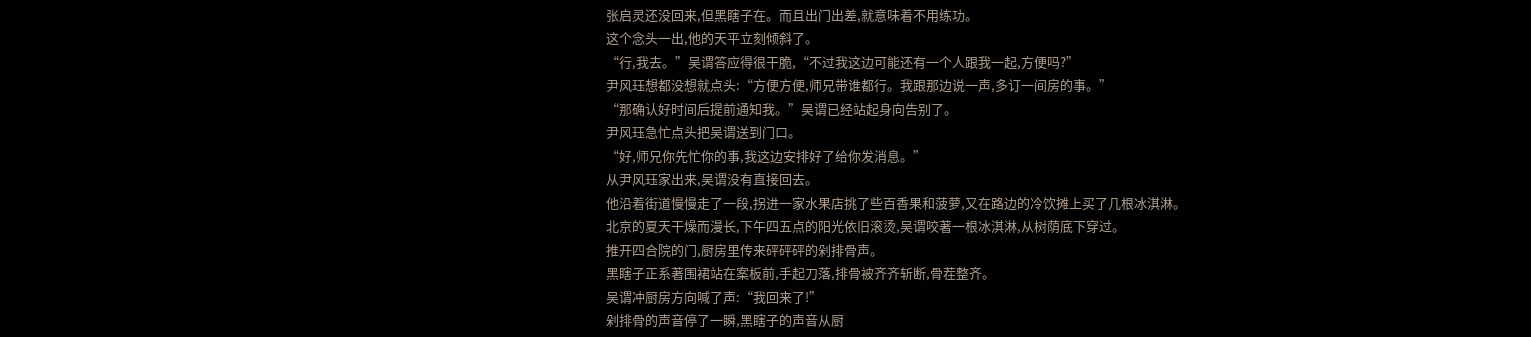张启灵还没回来,但黑瞎子在。而且出门出差,就意味着不用练功。
这个念头一出,他的天平立刻倾斜了。
“行,我去。”吴谓答应得很干脆,“不过我这边可能还有一个人跟我一起,方便吗?”
尹风珏想都没想就点头:“方便方便,师兄带谁都行。我跟那边说一声,多订一间房的事。”
“那确认好时间后提前通知我。”吴谓已经站起身向告别了。
尹风珏急忙点头把吴谓送到门口。
“好,师兄你先忙你的事,我这边安排好了给你发消息。”
从尹风珏家出来,吴谓没有直接回去。
他沿着街道慢慢走了一段,拐进一家水果店挑了些百香果和菠萝,又在路边的冷饮摊上买了几根冰淇淋。
北京的夏天干燥而漫长,下午四五点的阳光依旧滚烫,吴谓咬著一根冰淇淋,从树荫底下穿过。
推开四合院的门,厨房里传来砰砰砰的剁排骨声。
黑瞎子正系著围裙站在案板前,手起刀落,排骨被齐齐斩断,骨茬整齐。
吴谓冲厨房方向喊了声:“我回来了!”
剁排骨的声音停了一瞬,黑瞎子的声音从厨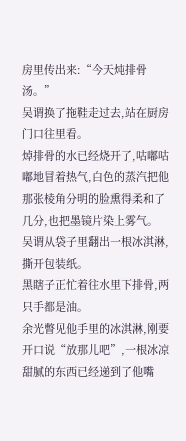房里传出来:“今天炖排骨汤。”
吴谓换了拖鞋走过去,站在厨房门口往里看。
焯排骨的水已经烧开了,咕嘟咕嘟地冒着热气,白色的蒸汽把他那张棱角分明的脸熏得柔和了几分,也把墨镜片染上雾气。
吴谓从袋子里翻出一根冰淇淋,撕开包装纸。
黑瞎子正忙着往水里下排骨,两只手都是油。
余光瞥见他手里的冰淇淋,刚要开口说“放那儿吧”,一根冰凉甜腻的东西已经递到了他嘴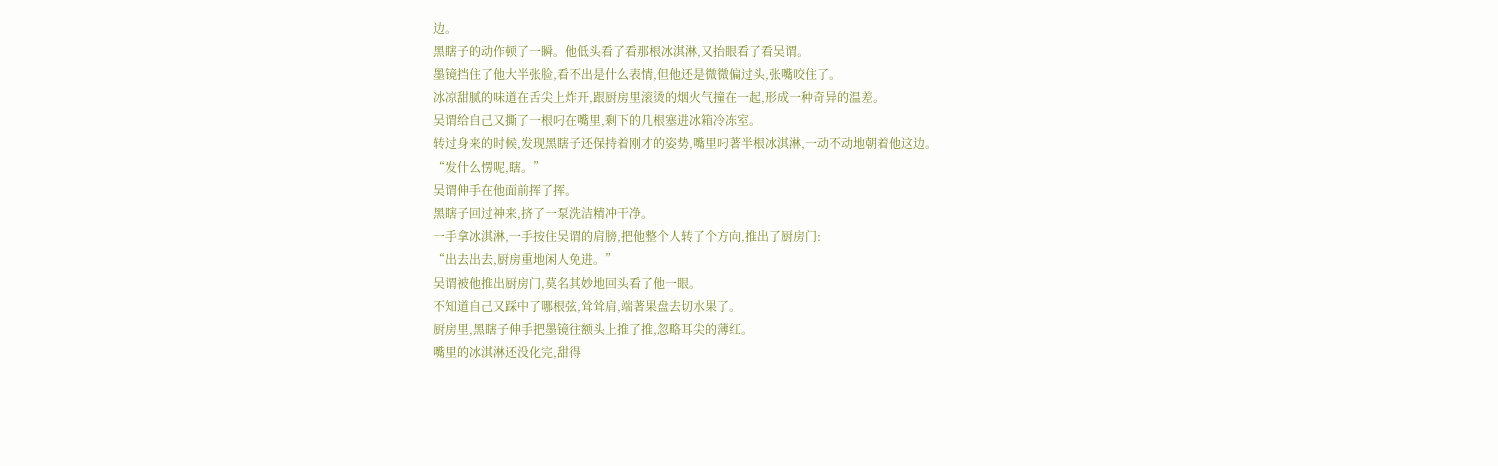边。
黑瞎子的动作顿了一瞬。他低头看了看那根冰淇淋,又抬眼看了看吴谓。
墨镜挡住了他大半张脸,看不出是什么表情,但他还是微微偏过头,张嘴咬住了。
冰凉甜腻的味道在舌尖上炸开,跟厨房里滚烫的烟火气撞在一起,形成一种奇异的温差。
吴谓给自己又撕了一根叼在嘴里,剩下的几根塞进冰箱冷冻室。
转过身来的时候,发现黑瞎子还保持着刚才的姿势,嘴里叼著半根冰淇淋,一动不动地朝着他这边。
“发什么愣呢,瞎。”
吴谓伸手在他面前挥了挥。
黑瞎子回过神来,挤了一泵洗洁精冲干净。
一手拿冰淇淋,一手按住吴谓的肩膀,把他整个人转了个方向,推出了厨房门:
“出去出去,厨房重地闲人免进。”
吴谓被他推出厨房门,莫名其妙地回头看了他一眼。
不知道自己又踩中了哪根弦,耸耸肩,端著果盘去切水果了。
厨房里,黑瞎子伸手把墨镜往额头上推了推,忽略耳尖的薄红。
嘴里的冰淇淋还没化完,甜得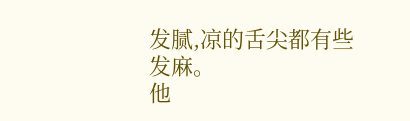发腻,凉的舌尖都有些发麻。
他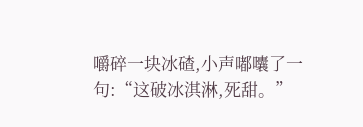嚼碎一块冰碴,小声嘟囔了一句:“这破冰淇淋,死甜。”